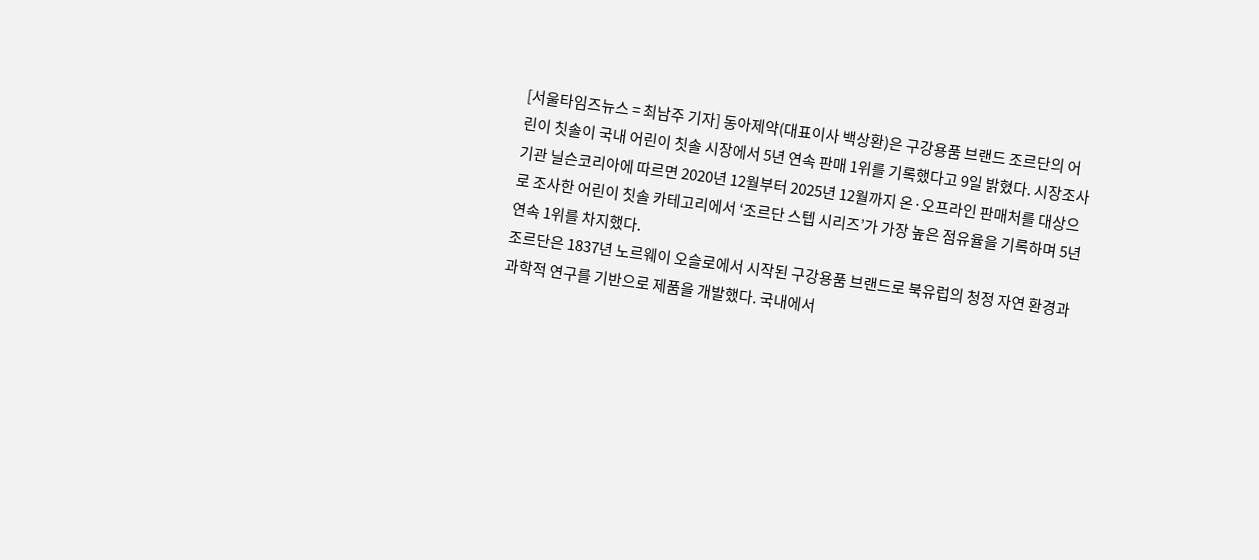[서울타임즈뉴스 = 최남주 기자] 동아제약(대표이사 백상환)은 구강용품 브랜드 조르단의 어린이 칫솔이 국내 어린이 칫솔 시장에서 5년 연속 판매 1위를 기록했다고 9일 밝혔다. 시장조사기관 닐슨코리아에 따르면 2020년 12월부터 2025년 12월까지 온·오프라인 판매처를 대상으로 조사한 어린이 칫솔 카테고리에서 ‘조르단 스텝 시리즈’가 가장 높은 점유율을 기록하며 5년 연속 1위를 차지했다.
조르단은 1837년 노르웨이 오슬로에서 시작된 구강용품 브랜드로 북유럽의 청정 자연 환경과 과학적 연구를 기반으로 제품을 개발했다. 국내에서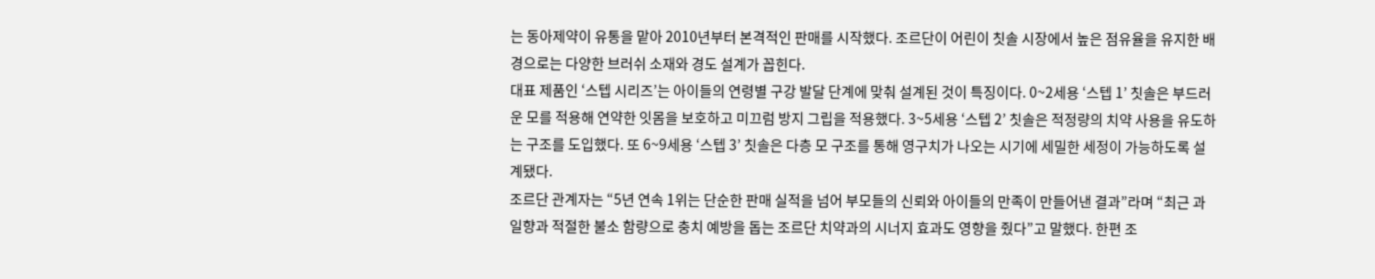는 동아제약이 유통을 맡아 2010년부터 본격적인 판매를 시작했다. 조르단이 어린이 칫솔 시장에서 높은 점유율을 유지한 배경으로는 다양한 브러쉬 소재와 경도 설계가 꼽힌다.
대표 제품인 ‘스텝 시리즈’는 아이들의 연령별 구강 발달 단계에 맞춰 설계된 것이 특징이다. 0~2세용 ‘스텝 1’ 칫솔은 부드러운 모를 적용해 연약한 잇몸을 보호하고 미끄럼 방지 그립을 적용했다. 3~5세용 ‘스텝 2’ 칫솔은 적정량의 치약 사용을 유도하는 구조를 도입했다. 또 6~9세용 ‘스텝 3’ 칫솔은 다층 모 구조를 통해 영구치가 나오는 시기에 세밀한 세정이 가능하도록 설계됐다.
조르단 관계자는 “5년 연속 1위는 단순한 판매 실적을 넘어 부모들의 신뢰와 아이들의 만족이 만들어낸 결과”라며 “최근 과일향과 적절한 불소 함량으로 충치 예방을 돕는 조르단 치약과의 시너지 효과도 영향을 줬다”고 말했다. 한편 조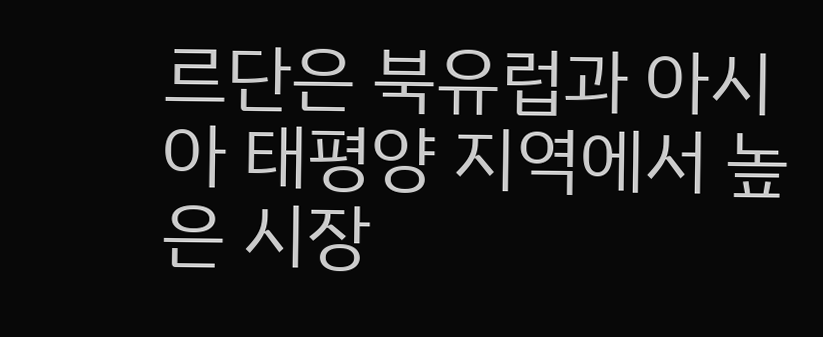르단은 북유럽과 아시아 태평양 지역에서 높은 시장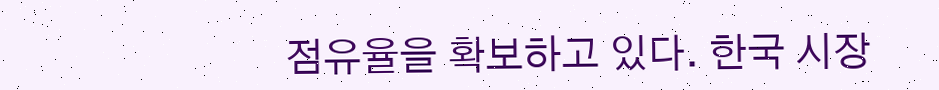점유율을 확보하고 있다. 한국 시장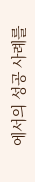에서의 성공 사례를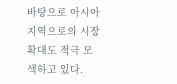바탕으로 아시아 지역으로의 시장 확대도 적극 모색하고 있다.